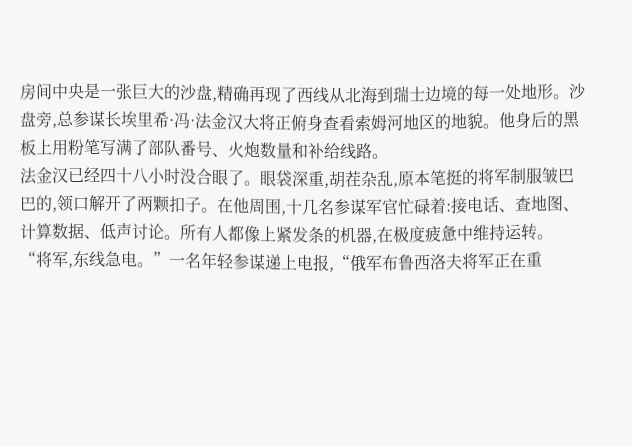房间中央是一张巨大的沙盘,精确再现了西线从北海到瑞士边境的每一处地形。沙盘旁,总参谋长埃里希·冯·法金汉大将正俯身查看索姆河地区的地貌。他身后的黑板上用粉笔写满了部队番号、火炮数量和补给线路。
法金汉已经四十八小时没合眼了。眼袋深重,胡茬杂乱,原本笔挺的将军制服皱巴巴的,领口解开了两颗扣子。在他周围,十几名参谋军官忙碌着:接电话、查地图、计算数据、低声讨论。所有人都像上紧发条的机器,在极度疲惫中维持运转。
“将军,东线急电。”一名年轻参谋递上电报,“俄军布鲁西洛夫将军正在重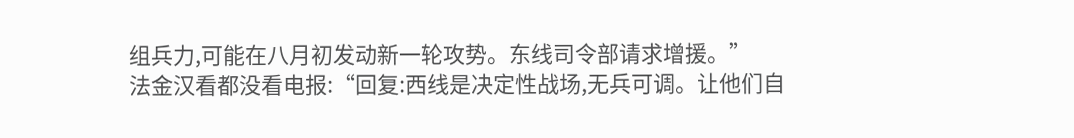组兵力,可能在八月初发动新一轮攻势。东线司令部请求增援。”
法金汉看都没看电报:“回复:西线是决定性战场,无兵可调。让他们自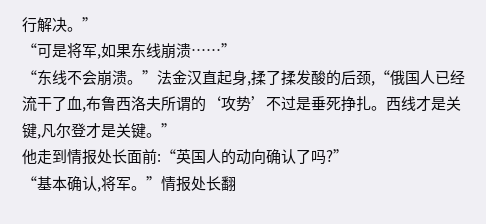行解决。”
“可是将军,如果东线崩溃……”
“东线不会崩溃。”法金汉直起身,揉了揉发酸的后颈,“俄国人已经流干了血,布鲁西洛夫所谓的‘攻势’不过是垂死挣扎。西线才是关键,凡尔登才是关键。”
他走到情报处长面前:“英国人的动向确认了吗?”
“基本确认,将军。”情报处长翻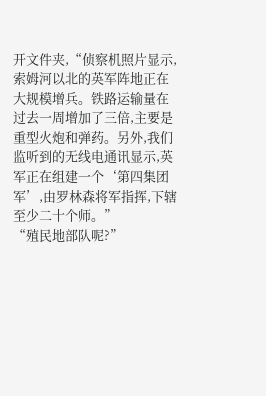开文件夹,“侦察机照片显示,索姆河以北的英军阵地正在大规模增兵。铁路运输量在过去一周增加了三倍,主要是重型火炮和弹药。另外,我们监听到的无线电通讯显示,英军正在组建一个‘第四集团军’,由罗林森将军指挥,下辖至少二十个师。”
“殖民地部队呢?”